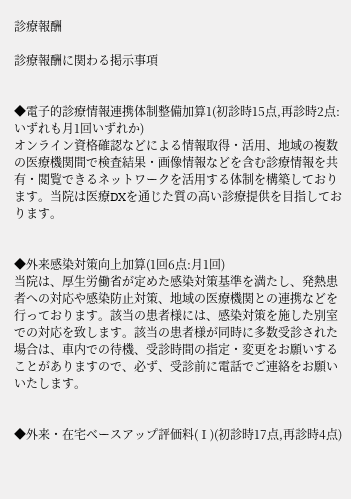診療報酬

診療報酬に関わる掲示事項


◆電子的診療情報連携体制整備加算1(初診時15点,再診時2点:いずれも月1回いずれか)
オンライン資格確認などによる情報取得・活用、地域の複数の医療機関間で検査結果・画像情報などを含む診療情報を共有・閲覧できるネットワークを活用する体制を構築しております。当院は医療DXを通じた質の高い診療提供を目指しております。


◆外来感染対策向上加算(1回6点:月1回)
当院は、厚生労働省が定めた感染対策基準を満たし、発熱患者への対応や感染防止対策、地域の医療機関との連携などを行っております。該当の患者様には、感染対策を施した別室での対応を致します。該当の患者様が同時に多数受診された場合は、車内での待機、受診時間の指定・変更をお願いすることがありますので、必ず、受診前に電話でご連絡をお願いいたします。


◆外来・在宅ベースアップ評価料(Ⅰ)(初診時17点,再診時4点)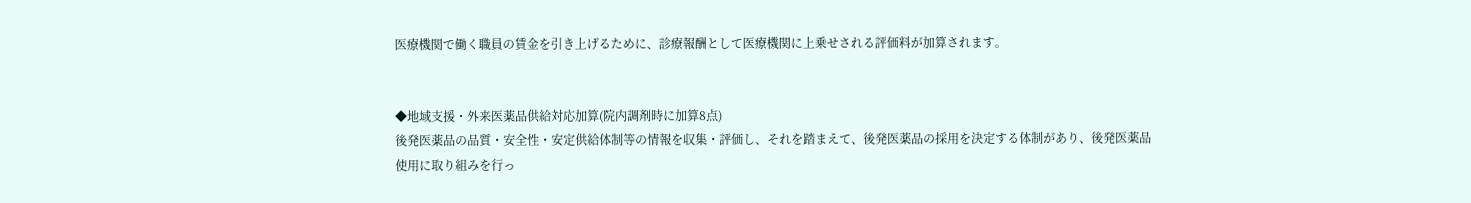医療機関で働く職員の賃金を引き上げるために、診療報酬として医療機関に上乗せされる評価料が加算されます。


◆地域支援・外来医薬品供給対応加算(院内調剤時に加算8点)
後発医薬品の品質・安全性・安定供給体制等の情報を収集・評価し、それを踏まえて、後発医薬品の採用を決定する体制があり、後発医薬品使用に取り組みを行っ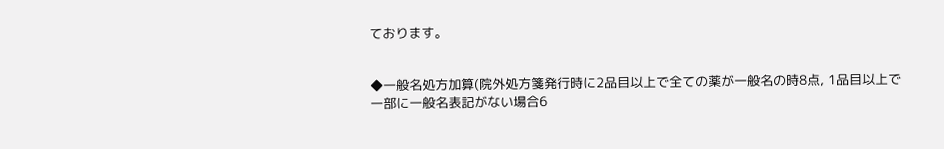ております。


◆一般名処方加算(院外処方箋発行時に2品目以上で全ての薬が一般名の時8点, 1品目以上で一部に一般名表記がない場合6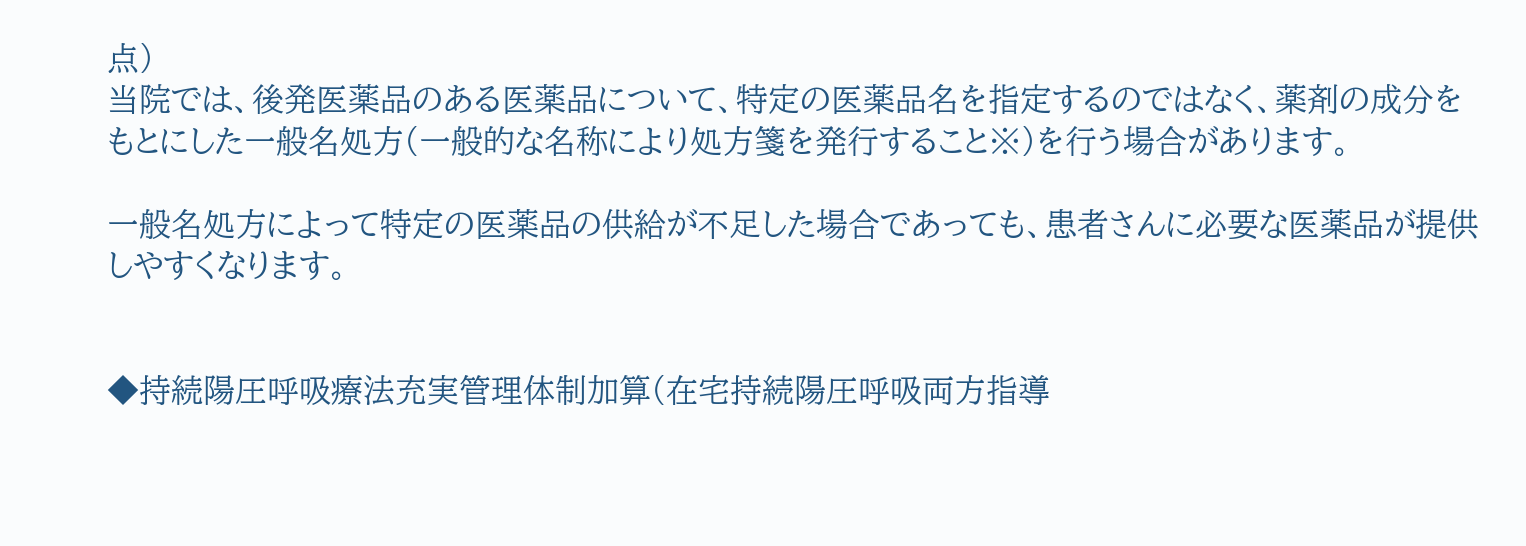点)
当院では、後発医薬品のある医薬品について、特定の医薬品名を指定するのではなく、薬剤の成分をもとにした一般名処方(一般的な名称により処方箋を発行すること※)を行う場合があります。

一般名処方によって特定の医薬品の供給が不足した場合であっても、患者さんに必要な医薬品が提供しやすくなります。


◆持続陽圧呼吸療法充実管理体制加算(在宅持続陽圧呼吸両方指導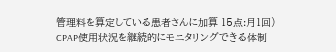管理料を算定している患者さんに加算 15点:月1回)
CPAP使用状況を継続的にモニタリングできる体制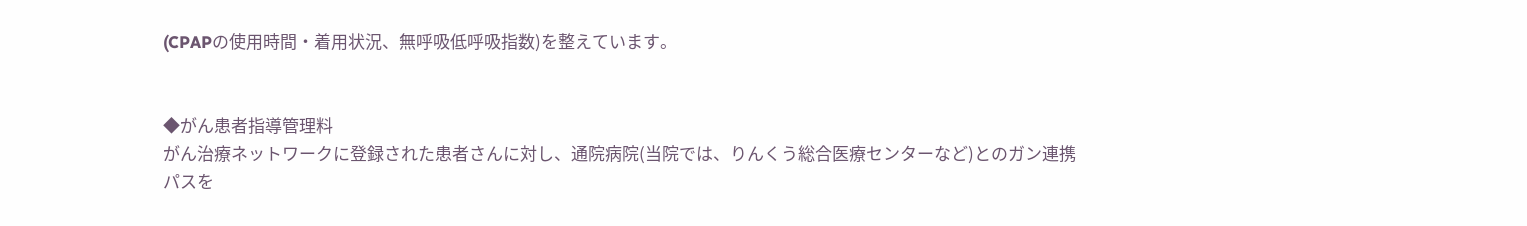(CPAPの使用時間・着用状況、無呼吸低呼吸指数)を整えています。


◆がん患者指導管理料
がん治療ネットワークに登録された患者さんに対し、通院病院(当院では、りんくう総合医療センターなど)とのガン連携パスを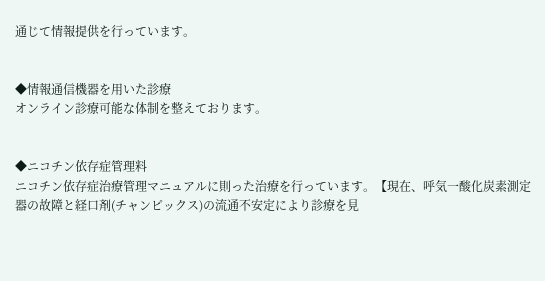通じて情報提供を行っています。


◆情報通信機器を用いた診療
オンライン診療可能な体制を整えております。


◆ニコチン依存症管理料
ニコチン依存症治療管理マニュアルに則った治療を行っています。【現在、呼気一酸化炭素測定器の故障と経口剤(チャンピックス)の流通不安定により診療を見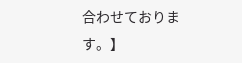合わせております。】